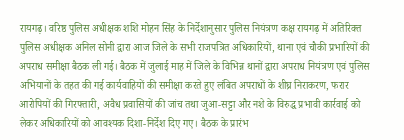रायगढ़। वरिष्ठ पुलिस अधीक्षक शशि मोहन सिंह के निर्देशानुसार पुलिस नियंत्रण कक्ष रायगढ़ में अतिरिक्त पुलिस अधीक्षक अनिल सोनी द्वारा आज जिले के सभी राजपत्रित अधिकारियों, थाना एवं चौकी प्रभारियों की अपराध समीक्षा बैठक ली गई। बैठक में जुलाई माह में जिले के विभिन्न थानों द्वारा अपराध नियंत्रण एवं पुलिस अभियानों के तहत की गई कार्यवाहियों की समीक्षा करते हुए लंबित अपराधों के शीघ्र निराकरण, फरार आरोपियों की गिरफ्तारी, अवैध प्रवासियों की जांच तथा जुआ-सट्टा और नशे के विरुद्ध प्रभावी कार्रवाई को लेकर अधिकारियों को आवश्यक दिशा-निर्देश दिए गए। बैठक के प्रारंभ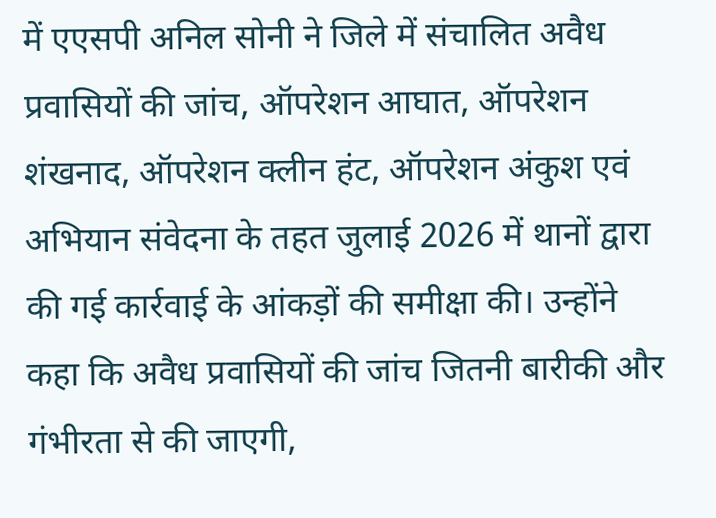में एएसपी अनिल सोनी ने जिले में संचालित अवैध प्रवासियों की जांच, ऑपरेशन आघात, ऑपरेशन शंखनाद, ऑपरेशन क्लीन हंट, ऑपरेशन अंकुश एवं अभियान संवेदना के तहत जुलाई 2026 में थानों द्वारा की गई कार्रवाई के आंकड़ों की समीक्षा की। उन्होंने कहा कि अवैध प्रवासियों की जांच जितनी बारीकी और गंभीरता से की जाएगी,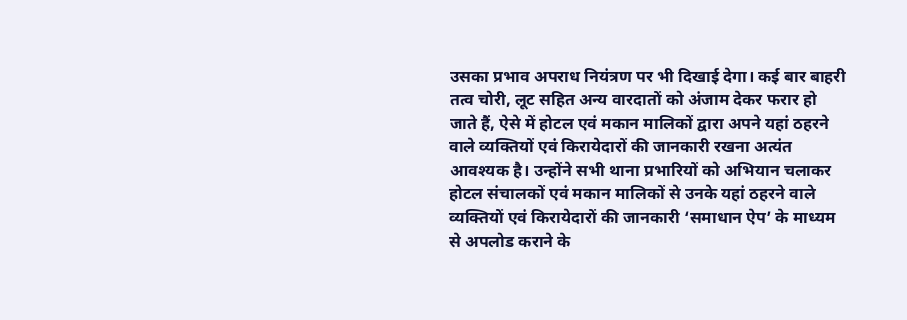उसका प्रभाव अपराध नियंत्रण पर भी दिखाई देगा। कई बार बाहरी तत्व चोरी, लूट सहित अन्य वारदातों को अंजाम देकर फरार हो जाते हैं, ऐसे में होटल एवं मकान मालिकों द्वारा अपने यहां ठहरने वाले व्यक्तियों एवं किरायेदारों की जानकारी रखना अत्यंत आवश्यक है। उन्होंने सभी थाना प्रभारियों को अभियान चलाकर होटल संचालकों एवं मकान मालिकों से उनके यहां ठहरने वाले व्यक्तियों एवं किरायेदारों की जानकारी ‘समाधान ऐप’ के माध्यम से अपलोड कराने के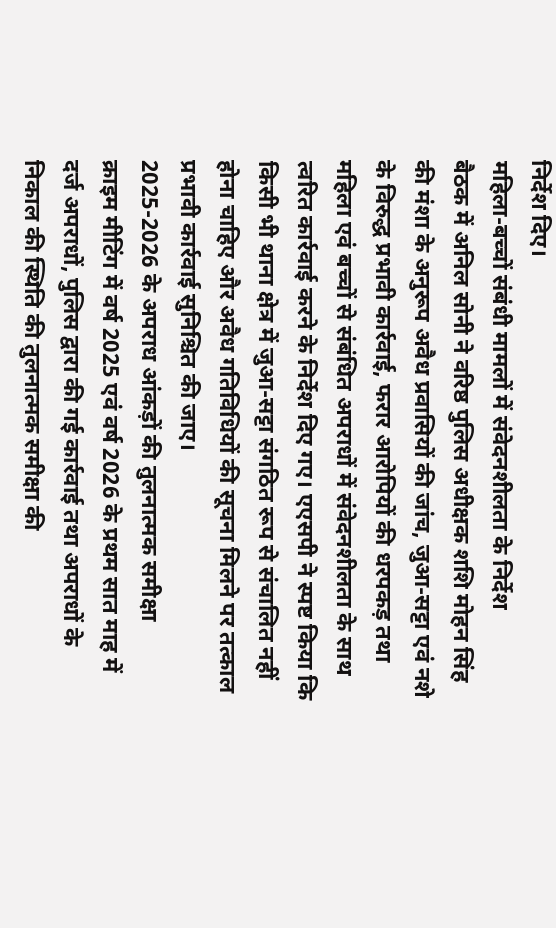निर्देश दिए।
महिला-बच्चों संबंधी मामलों में संवेदनशीलता के निर्देश
बैठक में अनिल सोनी ने वरिष्ठ पुलिस अधीक्षक शशि मोहन सिंह की मंशा के अनुरूप अवैध प्रवासियों की जांच, जुआ-सट्टा एवं नशे के विरुद्ध प्रभावी कार्रवाई, फरार आरोपियों की धरपकड़ तथा महिला एवं बच्चों से संबंधित अपराधों में संवेदनशीलता के साथ त्वरित कार्रवाई करने के निर्देश दिए गए। एएसपी ने स्पष्ट किया कि किसी भी थाना क्षेत्र में जुआ-सट्टा संगठित रूप से संचालित नहीं होना चाहिए और अवैध गतिविधियों की सूचना मिलने पर तत्काल प्रभावी कार्रवाई सुनिश्चित की जाए।
2025-2026 के अपराध आंकड़ों की तुलनात्मक समीक्षा
क्राइम मीटिंग में वर्ष 2025 एवं वर्ष 2026 के प्रथम सात माह में दर्ज अपराधों, पुलिस द्वारा की गई कार्रवाई तथा अपराधों के निकाल की स्थिति की तुलनात्मक समीक्षा की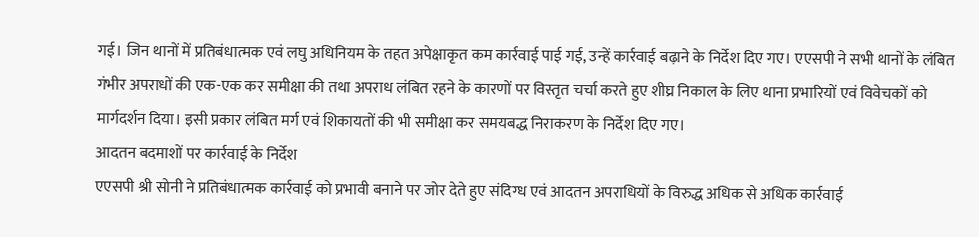गई। जिन थानों में प्रतिबंधात्मक एवं लघु अधिनियम के तहत अपेक्षाकृत कम कार्रवाई पाई गई, उन्हें कार्रवाई बढ़ाने के निर्देश दिए गए। एएसपी ने सभी थानों के लंबित गंभीर अपराधों की एक-एक कर समीक्षा की तथा अपराध लंबित रहने के कारणों पर विस्तृत चर्चा करते हुए शीघ्र निकाल के लिए थाना प्रभारियों एवं विवेचकों को मार्गदर्शन दिया। इसी प्रकार लंबित मर्ग एवं शिकायतों की भी समीक्षा कर समयबद्ध निराकरण के निर्देश दिए गए।
आदतन बदमाशों पर कार्रवाई के निर्देश
एएसपी श्री सोनी ने प्रतिबंधात्मक कार्रवाई को प्रभावी बनाने पर जोर देते हुए संदिग्ध एवं आदतन अपराधियों के विरुद्ध अधिक से अधिक कार्रवाई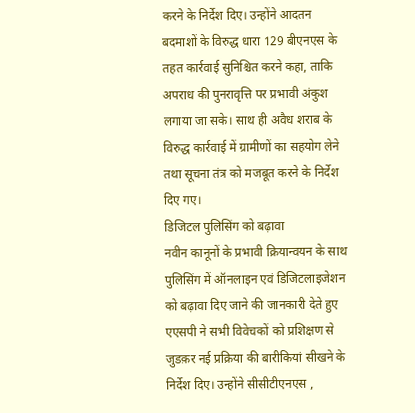करने के निर्देश दिए। उन्होंने आदतन बदमाशों के विरुद्ध धारा 129 बीएनएस के तहत कार्रवाई सुनिश्चित करने कहा, ताकि अपराध की पुनरावृत्ति पर प्रभावी अंकुश लगाया जा सके। साथ ही अवैध शराब के विरुद्ध कार्रवाई में ग्रामीणों का सहयोग लेने तथा सूचना तंत्र को मजबूत करने के निर्देश दिए गए।
डिजिटल पुलिसिंग को बढ़ावा
नवीन कानूनों के प्रभावी क्रियान्वयन के साथ पुलिसिंग में ऑनलाइन एवं डिजिटलाइजेशन को बढ़ावा दिए जाने की जानकारी देते हुए एएसपी ने सभी विवेचकों को प्रशिक्षण से जुडक़र नई प्रक्रिया की बारीकियां सीखने के निर्देश दिए। उन्होंने सीसीटीएनएस ,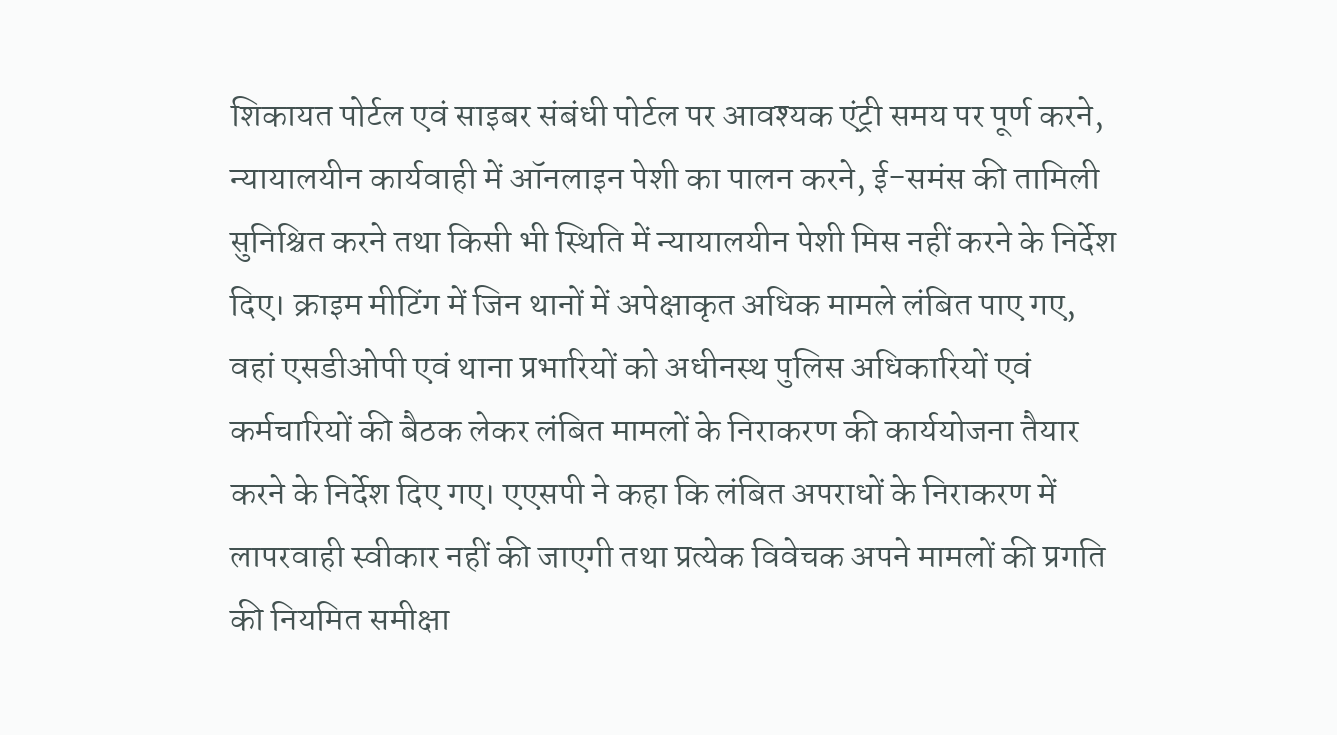शिकायत पोर्टल एवं साइबर संबंधी पोर्टल पर आवश्यक एंट्री समय पर पूर्ण करने, न्यायालयीन कार्यवाही में ऑनलाइन पेशी का पालन करने, ई-समंस की तामिली सुनिश्चित करने तथा किसी भी स्थिति में न्यायालयीन पेशी मिस नहीं करने के निर्देश दिए। क्राइम मीटिंग में जिन थानों में अपेक्षाकृत अधिक मामले लंबित पाए गए, वहां एसडीओपी एवं थाना प्रभारियों को अधीनस्थ पुलिस अधिकारियों एवं कर्मचारियों की बैठक लेकर लंबित मामलों के निराकरण की कार्ययोजना तैयार करने के निर्देश दिए गए। एएसपी ने कहा कि लंबित अपराधों के निराकरण में लापरवाही स्वीकार नहीं की जाएगी तथा प्रत्येक विवेचक अपने मामलों की प्रगति की नियमित समीक्षा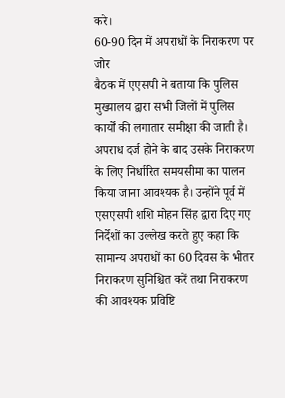करे।
60-90 दिन में अपराधों के निराकरण पर जोर
बैठक में एएसपी ने बताया कि पुलिस मुख्यालय द्वारा सभी जिलों में पुलिस कार्यों की लगातार समीक्षा की जाती है। अपराध दर्ज होने के बाद उसके निराकरण के लिए निर्धारित समयसीमा का पालन किया जाना आवश्यक है। उन्होंने पूर्व में एसएसपी शशि मोहन सिंह द्वारा दिए गए निर्देशों का उल्लेख करते हुए कहा कि सामान्य अपराधों का 60 दिवस के भीतर निराकरण सुनिश्चित करें तथा निराकरण की आवश्यक प्रविष्टि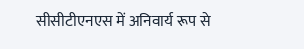सीसीटीएनएस में अनिवार्य रूप से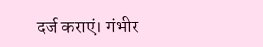दर्ज कराएं। गंभीर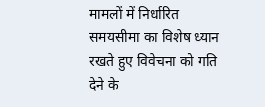मामलों में निर्धारित समयसीमा का विशेष ध्यान रखते हुए विवेचना को गति देने के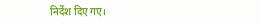निर्देश दिए गए।